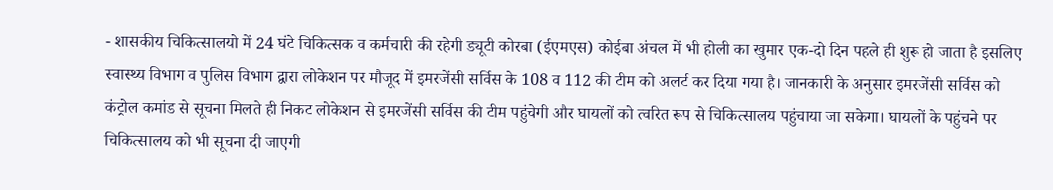- शासकीय चिकित्सालयो में 24 घंटे चिकित्सक व कर्मचारी की रहेगी ड्यूटी कोरबा (ईएमएस) कोईबा अंचल में भी होली का खुमार एक-दो दिन पहले ही शुरू हो जाता है इसलिए स्वास्थ्य विभाग व पुलिस विभाग द्वारा लोकेशन पर मौजूद में इमरजेंसी सर्विस के 108 व 112 की टीम को अलर्ट कर दिया गया है। जानकारी के अनुसार इमरजेंसी सर्विस को कंट्रोल कमांड से सूचना मिलते ही निकट लोकेशन से इमरजेंसी सर्विस की टीम पहुंचेगी और घायलों को त्वरित रूप से चिकित्सालय पहुंचाया जा सकेगा। घायलों के पहुंचने पर चिकित्सालय को भी सूचना दी जाएगी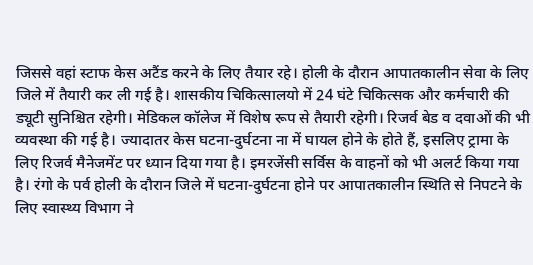जिससे वहां स्टाफ केस अटैंड करने के लिए तैयार रहे। होली के दौरान आपातकालीन सेवा के लिए जिले में तैयारी कर ली गई है। शासकीय चिकित्सालयो में 24 घंटे चिकित्सक और कर्मचारी की ड्यूटी सुनिश्चित रहेगी। मेडिकल कॉलेज में विशेष रूप से तैयारी रहेगी। रिजर्व बेड व दवाओं की भी व्यवस्था की गई है। ज्यादातर केस घटना-दुर्घटना ना में घायल होने के होते हैं, इसलिए ट्रामा के लिए रिजर्व मैनेजमेंट पर ध्यान दिया गया है। इमरजेंसी सर्विस के वाहनों को भी अलर्ट किया गया है। रंगो के पर्व होली के दौरान जिले में घटना-दुर्घटना होने पर आपातकालीन स्थिति से निपटने के लिए स्वास्थ्य विभाग ने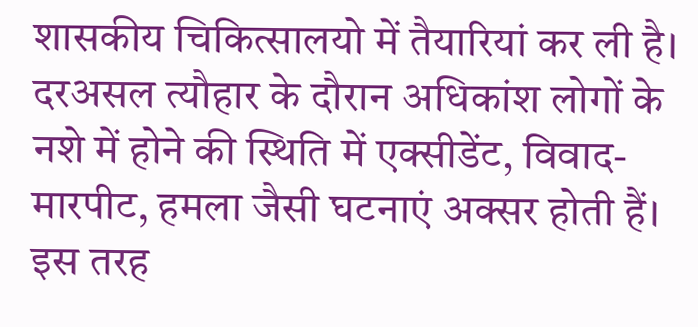शासकीय चिकित्सालयो में तैयारियां कर ली है। दरअसल त्यौहार के दौरान अधिकांश लोगों के नशे में होने की स्थिति में एक्सीडेंट, विवाद-मारपीट, हमला जैसी घटनाएं अक्सर होती हैं। इस तरह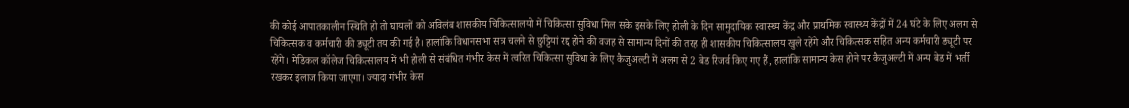की कोई आपातकालीन स्थिति हो तो घायलों को अविलंब शासकीय चिकित्सालयो में चिकित्सा सुविधा मिल सके इसके लिए होली के दिन सामुदायिक स्वास्थ्य केंद्र और प्राथमिक स्वास्थ्य केंद्रों में 24 घंटे के लिए अलग से चिकित्सक व कर्मचारी की ड्यूटी तय की गई है। हालांकि विधानसभा सत्र चलने से छुट्टियां रद्द होने की वजह से सामान्य दिनों की तरह ही शासकीय चिकित्सालय खुले रहेंगे और चिकित्सक सहित अन्य कर्मचारी ड्यूटी पर रहेंगे। मेडिकल कॉलेज चिकित्सालय में भी होली से संबंधित गंभीर केस में त्वरित चिकित्सा सुविधा के लिए कैजुअल्टी में अलग से 2 बेड रिजर्व किए गए हैं, हालांकि सामान्य केस होने पर कैजुअल्टी में अन्य बेड में भर्ती रखकर इलाज किया जाएगा। ज्यादा गंभीर केस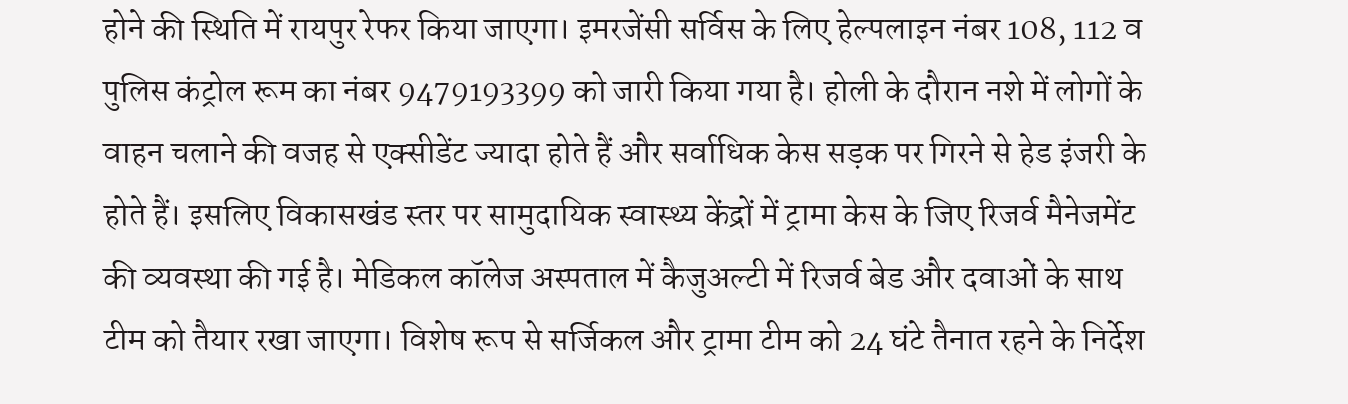होने की स्थिति में रायपुर रेफर किया जाएगा। इमरजेंसी सर्विस के लिए हेल्पलाइन नंबर 108, 112 व पुलिस कंट्रोल रूम का नंबर 9479193399 को जारी किया गया है। होली के दौरान नशे में लोगों के वाहन चलाने की वजह से एक्सीडेंट ज्यादा होते हैं और सर्वाधिक केस सड़क पर गिरने से हेड इंजरी के होते हैं। इसलिए विकासखंड स्तर पर सामुदायिक स्वास्थ्य केंद्रों में ट्रामा केस के जिए रिजर्व मैनेजमेंट की व्यवस्था की गई है। मेडिकल कॉलेज अस्पताल में कैजुअल्टी में रिजर्व बेड और दवाओं के साथ टीम को तैयार रखा जाएगा। विशेष रूप से सर्जिकल और ट्रामा टीम को 24 घंटे तैनात रहने के निर्देश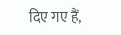दिए गए हैं,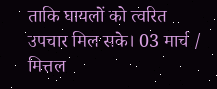ताकि घायलों को त्वरित उपचार मिल सके। 03 मार्च / मित्तल